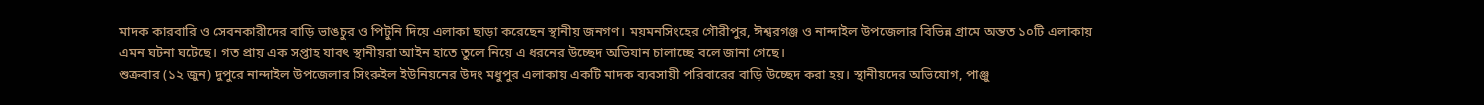মাদক কারবারি ও সেবনকারীদের বাড়ি ভাঙচুর ও পিটুনি দিয়ে এলাকা ছাড়া করেছেন স্থানীয় জনগণ। ময়মনসিংহের গৌরীপুর, ঈশ্বরগঞ্জ ও নান্দাইল উপজেলার বিভিন্ন গ্রামে অন্তত ১০টি এলাকায় এমন ঘটনা ঘটেছে। গত প্রায় এক সপ্তাহ যাবৎ স্থানীয়রা আইন হাতে তুলে নিয়ে এ ধরনের উচ্ছেদ অভিযান চালাচ্ছে বলে জানা গেছে।
শুক্রবার (১২ জুন) দুপুরে নান্দাইল উপজেলার সিংরুইল ইউনিয়নের উদং মধুপুর এলাকায় একটি মাদক ব্যবসায়ী পরিবারের বাড়ি উচ্ছেদ করা হয়। স্থানীয়দের অভিযোগ, পাঞ্জু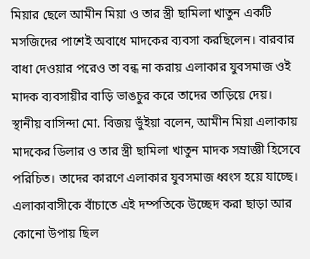মিয়ার ছেলে আমীন মিয়া ও তার স্ত্রী ছামিলা খাতুন একটি মসজিদের পাশেই অবাধে মাদকের ব্যবসা করছিলেন। বারবার বাধা দেওয়ার পরেও তা বন্ধ না করায় এলাকার যুবসমাজ ওই মাদক ব্যবসায়ীর বাড়ি ভাঙচুর করে তাদের তাড়িয়ে দেয়।
স্থানীয় বাসিন্দা মো. বিজয় ভুঁইয়া বলেন, আমীন মিয়া এলাকায় মাদকের ডিলার ও তার স্ত্রী ছামিলা খাতুন মাদক সম্রাজ্ঞী হিসেবে পরিচিত। তাদের কারণে এলাকার যুবসমাজ ধ্বংস হয়ে যাচ্ছে। এলাকাবাসীকে বাঁচাতে এই দম্পতিকে উচ্ছেদ করা ছাড়া আর কোনো উপায় ছিল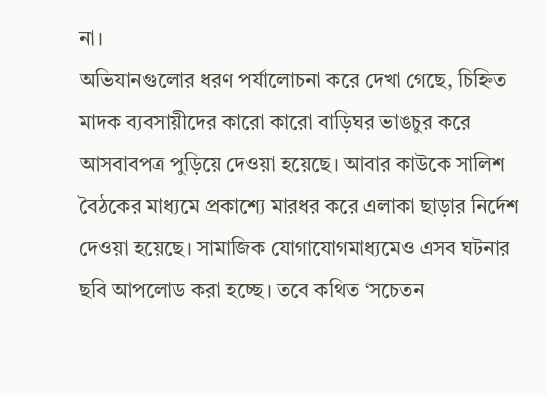না।
অভিযানগুলোর ধরণ পর্যালোচনা করে দেখা গেছে, চিহ্নিত মাদক ব্যবসায়ীদের কারো কারো বাড়িঘর ভাঙচুর করে আসবাবপত্র পুড়িয়ে দেওয়া হয়েছে। আবার কাউকে সালিশ বৈঠকের মাধ্যমে প্রকাশ্যে মারধর করে এলাকা ছাড়ার নির্দেশ দেওয়া হয়েছে। সামাজিক যোগাযোগমাধ্যমেও এসব ঘটনার ছবি আপলোড করা হচ্ছে। তবে কথিত ‘সচেতন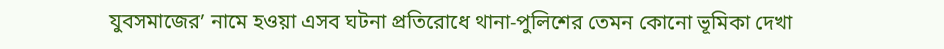যুবসমাজের’ নামে হওয়া এসব ঘটনা প্রতিরোধে থানা-পুলিশের তেমন কোনো ভূমিকা দেখা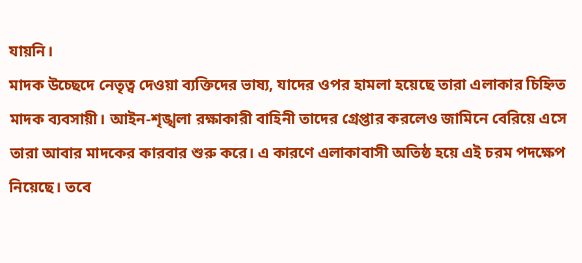যায়নি।
মাদক উচ্ছেদে নেতৃত্ব দেওয়া ব্যক্তিদের ভাষ্য, যাদের ওপর হামলা হয়েছে তারা এলাকার চিহ্নিত মাদক ব্যবসায়ী। আইন-শৃঙ্খলা রক্ষাকারী বাহিনী তাদের গ্রেপ্তার করলেও জামিনে বেরিয়ে এসে তারা আবার মাদকের কারবার শুরু করে। এ কারণে এলাকাবাসী অতিষ্ঠ হয়ে এই চরম পদক্ষেপ নিয়েছে। তবে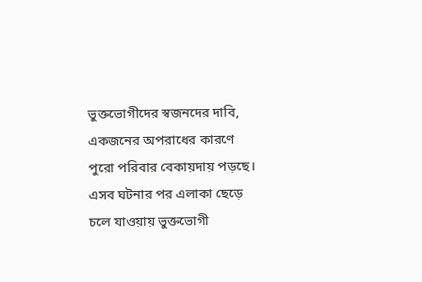ভুক্তভোগীদের স্বজনদের দাবি, একজনের অপরাধের কারণে পুরো পরিবার বেকায়দায় পড়ছে।
এসব ঘটনার পর এলাকা ছেড়ে চলে যাওয়ায় ভুক্তভোগী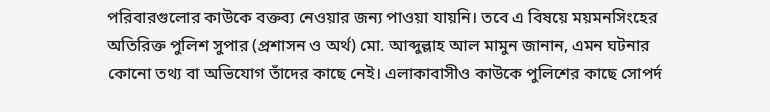পরিবারগুলোর কাউকে বক্তব্য নেওয়ার জন্য পাওয়া যায়নি। তবে এ বিষয়ে ময়মনসিংহের অতিরিক্ত পুলিশ সুপার (প্রশাসন ও অর্থ) মো. আব্দুল্লাহ আল মামুন জানান, এমন ঘটনার কোনো তথ্য বা অভিযোগ তাঁদের কাছে নেই। এলাকাবাসীও কাউকে পুলিশের কাছে সোপর্দ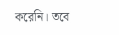করেনি। তবে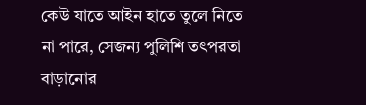কেউ যাতে আইন হাতে তুলে নিতে না পারে, সেজন্য পুলিশি তৎপরতা বাড়ানোর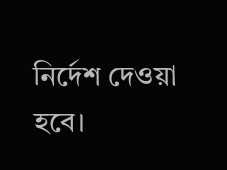নির্দেশ দেওয়া হবে।